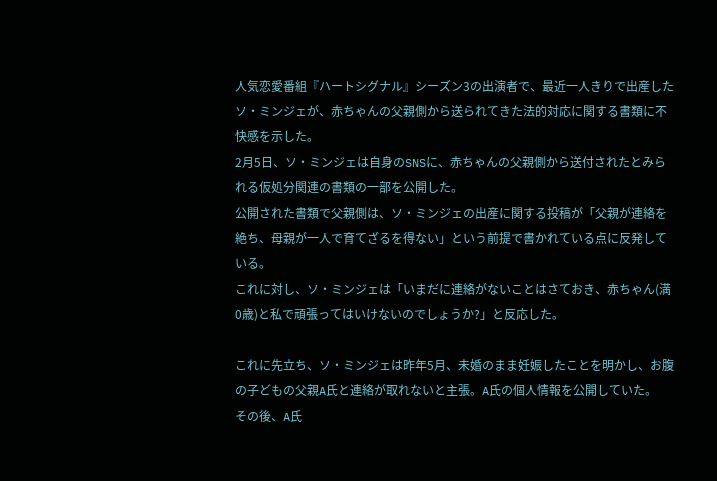人気恋愛番組『ハートシグナル』シーズン3の出演者で、最近一人きりで出産したソ・ミンジェが、赤ちゃんの父親側から送られてきた法的対応に関する書類に不快感を示した。
2月5日、ソ・ミンジェは自身のSNSに、赤ちゃんの父親側から送付されたとみられる仮処分関連の書類の一部を公開した。
公開された書類で父親側は、ソ・ミンジェの出産に関する投稿が「父親が連絡を絶ち、母親が一人で育てざるを得ない」という前提で書かれている点に反発している。
これに対し、ソ・ミンジェは「いまだに連絡がないことはさておき、赤ちゃん(満0歳)と私で頑張ってはいけないのでしょうか?」と反応した。

これに先立ち、ソ・ミンジェは昨年5月、未婚のまま妊娠したことを明かし、お腹の子どもの父親A氏と連絡が取れないと主張。A氏の個人情報を公開していた。
その後、A氏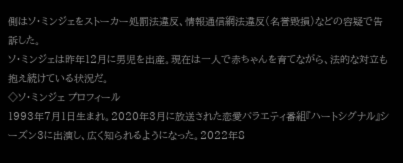側はソ・ミンジェをストーカー処罰法違反、情報通信網法違反(名誉毀損)などの容疑で告訴した。
ソ・ミンジェは昨年12月に男児を出産。現在は一人で赤ちゃんを育てながら、法的な対立も抱え続けている状況だ。
◇ソ・ミンジェ プロフィール
1993年7月1日生まれ。2020年3月に放送された恋愛バラエティ番組『ハートシグナル』シーズン3に出演し、広く知られるようになった。2022年8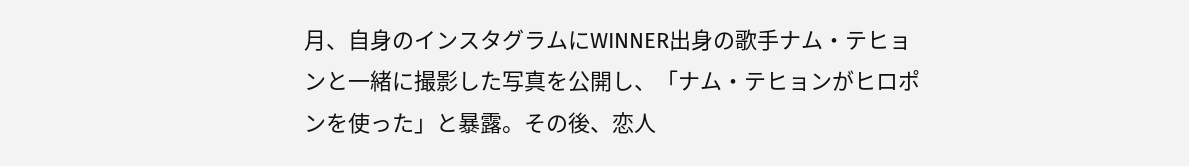月、自身のインスタグラムにWINNER出身の歌手ナム・テヒョンと一緒に撮影した写真を公開し、「ナム・テヒョンがヒロポンを使った」と暴露。その後、恋人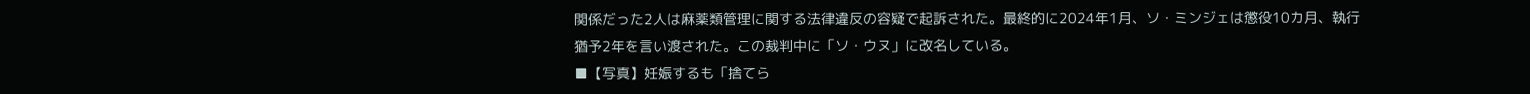関係だった2人は麻薬類管理に関する法律違反の容疑で起訴された。最終的に2024年1月、ソ・ミンジェは懲役10カ月、執行猶予2年を言い渡された。この裁判中に「ソ・ウヌ」に改名している。
■【写真】妊娠するも「捨てら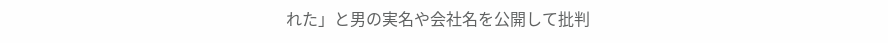れた」と男の実名や会社名を公開して批判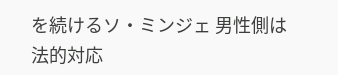を続けるソ・ミンジェ 男性側は法的対応